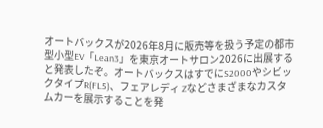オートバックスが2026年8月に販売等を扱う予定の都市型小型EV「Lean3」を東京オートサロン2026に出展すると発表したぞ。オートバックスはすでにS2000やシビックタイプR(FL5)、フェアレディ Zなどさまざまなカスタムカーを展示することを発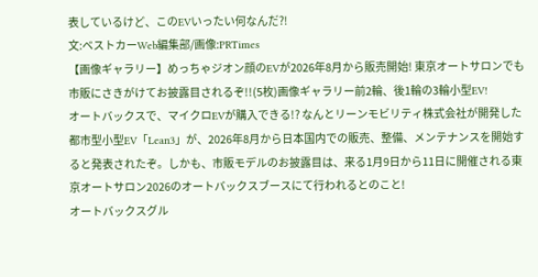表しているけど、このEVいったい何なんだ?!
文:ベストカーWeb編集部/画像:PRTimes
【画像ギャラリー】めっちゃジオン顔のEVが2026年8月から販売開始! 東京オートサロンでも市販にさきがけてお披露目されるぞ!!(5枚)画像ギャラリー前2輪、後1輪の3輪小型EV!
オートバックスで、マイクロEVが購入できる!? なんとリーンモビリティ株式会社が開発した都市型小型EV「Lean3」が、2026年8月から日本国内での販売、整備、メンテナンスを開始すると発表されたぞ。しかも、市販モデルのお披露目は、来る1月9日から11日に開催される東京オートサロン2026のオートバックスブースにて行われるとのこと!
オートバックスグル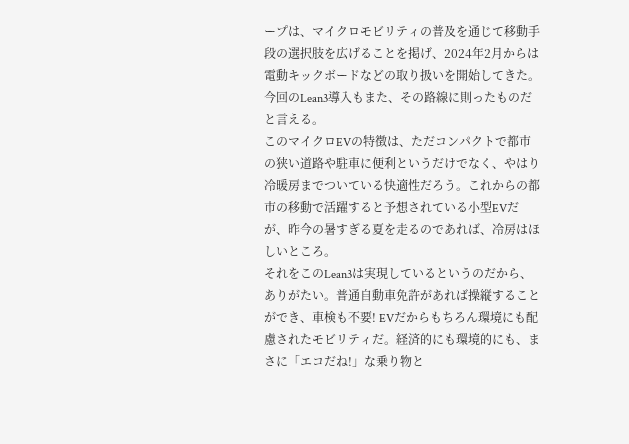ープは、マイクロモビリティの普及を通じて移動手段の選択肢を広げることを掲げ、2024年2月からは電動キックボードなどの取り扱いを開始してきた。今回のLean3導入もまた、その路線に則ったものだと言える。
このマイクロEVの特徴は、ただコンパクトで都市の狭い道路や駐車に便利というだけでなく、やはり冷暖房までついている快適性だろう。これからの都市の移動で活躍すると予想されている小型EVだが、昨今の暑すぎる夏を走るのであれば、冷房はほしいところ。
それをこのLean3は実現しているというのだから、ありがたい。普通自動車免許があれば操縦することができ、車検も不要! EVだからもちろん環境にも配慮されたモビリティだ。経済的にも環境的にも、まさに「エコだね!」な乗り物と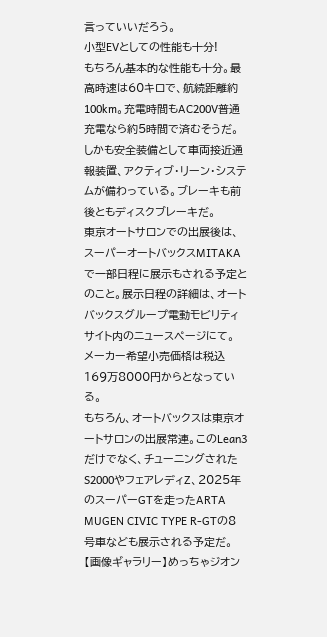言っていいだろう。
小型EVとしての性能も十分!
もちろん基本的な性能も十分。最高時速は60キロで、航続距離約100km。充電時間もAC200V普通充電なら約5時間で済むそうだ。しかも安全装備として車両接近通報装置、アクティブ・リーン・システムが備わっている。ブレーキも前後ともディスクブレーキだ。
東京オートサロンでの出展後は、スーパーオートバックスMITAKAで一部日程に展示もされる予定とのこと。展示日程の詳細は、オートバックスグループ電動モビリティサイト内のニュースページにて。
メーカー希望小売価格は税込169万8000円からとなっている。
もちろん、オートバックスは東京オートサロンの出展常連。このLean3だけでなく、チューニングされたS2000やフェアレディZ、2025年のスーパーGTを走ったARTA MUGEN CIVIC TYPE R-GTの8号車なども展示される予定だ。
【画像ギャラリー】めっちゃジオン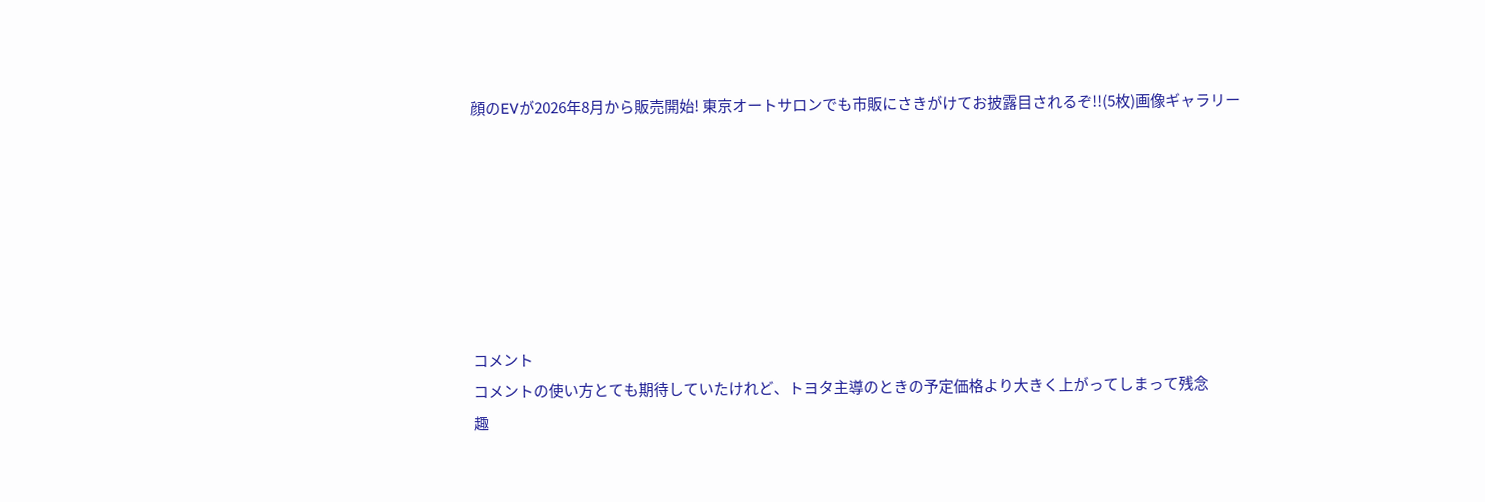顔のEVが2026年8月から販売開始! 東京オートサロンでも市販にさきがけてお披露目されるぞ!!(5枚)画像ギャラリー







コメント
コメントの使い方とても期待していたけれど、トヨタ主導のときの予定価格より大きく上がってしまって残念
趣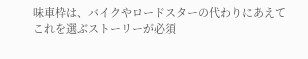味車枠は、バイクやロードスターの代わりにあえてこれを選ぶストーリーが必須